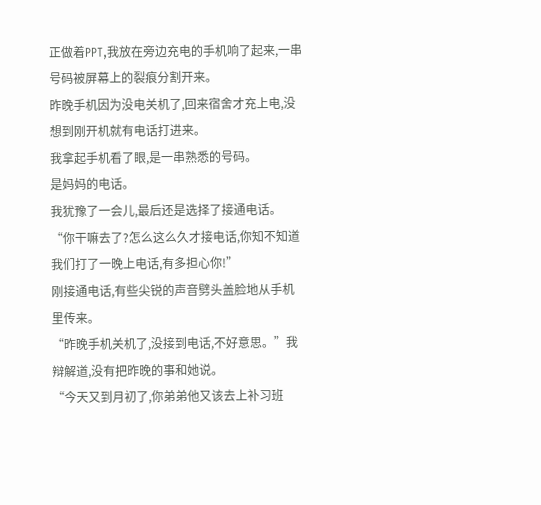正做着PPT,我放在旁边充电的手机响了起来,一串号码被屏幕上的裂痕分割开来。
昨晚手机因为没电关机了,回来宿舍才充上电,没想到刚开机就有电话打进来。
我拿起手机看了眼,是一串熟悉的号码。
是妈妈的电话。
我犹豫了一会儿,最后还是选择了接通电话。
“你干嘛去了?怎么这么久才接电话,你知不知道我们打了一晚上电话,有多担心你!”
刚接通电话,有些尖锐的声音劈头盖脸地从手机里传来。
“昨晚手机关机了,没接到电话,不好意思。”我辩解道,没有把昨晚的事和她说。
“今天又到月初了,你弟弟他又该去上补习班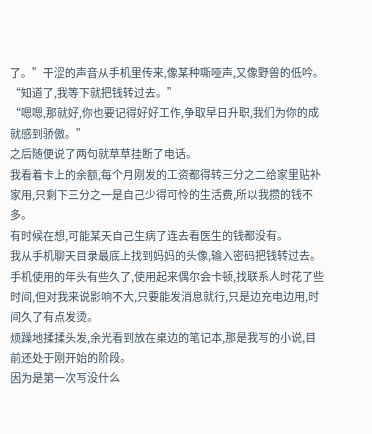了。”干涩的声音从手机里传来,像某种嘶哑声,又像野兽的低吟。
“知道了,我等下就把钱转过去。”
“嗯嗯,那就好,你也要记得好好工作,争取早日升职,我们为你的成就感到骄傲。”
之后随便说了两句就草草挂断了电话。
我看着卡上的余额,每个月刚发的工资都得转三分之二给家里贴补家用,只剩下三分之一是自己少得可怜的生活费,所以我攒的钱不多。
有时候在想,可能某天自己生病了连去看医生的钱都没有。
我从手机聊天目录最底上找到妈妈的头像,输入密码把钱转过去。
手机使用的年头有些久了,使用起来偶尔会卡顿,找联系人时花了些时间,但对我来说影响不大,只要能发消息就行,只是边充电边用,时间久了有点发烫。
烦躁地揉揉头发,余光看到放在桌边的笔记本,那是我写的小说,目前还处于刚开始的阶段。
因为是第一次写没什么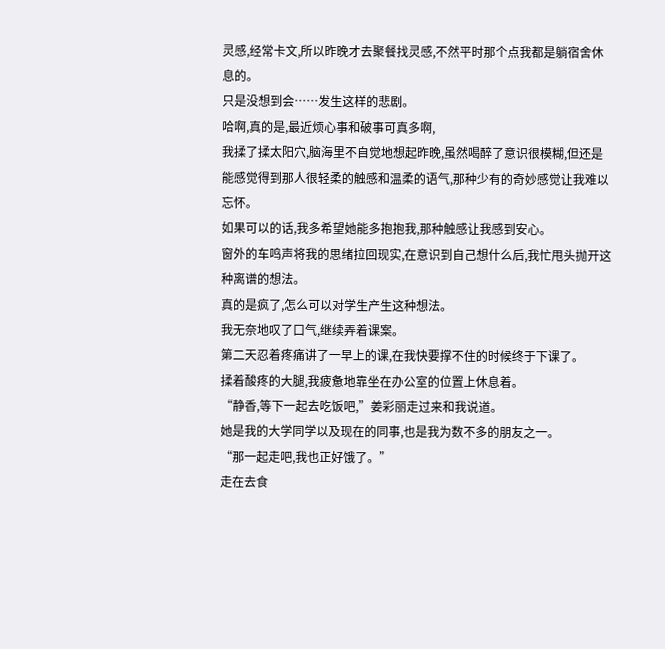灵感,经常卡文,所以昨晚才去聚餐找灵感,不然平时那个点我都是躺宿舍休息的。
只是没想到会……发生这样的悲剧。
哈啊,真的是,最近烦心事和破事可真多啊,
我揉了揉太阳穴,脑海里不自觉地想起昨晚,虽然喝醉了意识很模糊,但还是能感觉得到那人很轻柔的触感和温柔的语气,那种少有的奇妙感觉让我难以忘怀。
如果可以的话,我多希望她能多抱抱我,那种触感让我感到安心。
窗外的车鸣声将我的思绪拉回现实,在意识到自己想什么后,我忙甩头抛开这种离谱的想法。
真的是疯了,怎么可以对学生产生这种想法。
我无奈地叹了口气,继续弄着课案。
第二天忍着疼痛讲了一早上的课,在我快要撑不住的时候终于下课了。
揉着酸疼的大腿,我疲惫地靠坐在办公室的位置上休息着。
“静香,等下一起去吃饭吧,”姜彩丽走过来和我说道。
她是我的大学同学以及现在的同事,也是我为数不多的朋友之一。
“那一起走吧,我也正好饿了。”
走在去食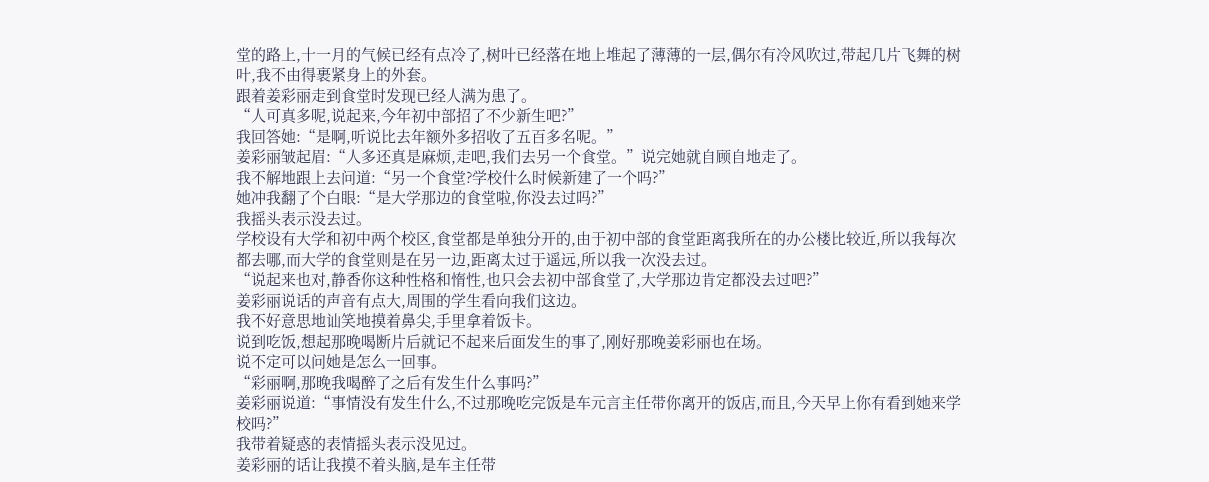堂的路上,十一月的气候已经有点冷了,树叶已经落在地上堆起了薄薄的一层,偶尔有冷风吹过,带起几片飞舞的树叶,我不由得裹紧身上的外套。
跟着姜彩丽走到食堂时发现已经人满为患了。
“人可真多呢,说起来,今年初中部招了不少新生吧?”
我回答她:“是啊,听说比去年额外多招收了五百多名呢。”
姜彩丽皱起眉:“人多还真是麻烦,走吧,我们去另一个食堂。”说完她就自顾自地走了。
我不解地跟上去问道:“另一个食堂?学校什么时候新建了一个吗?”
她冲我翻了个白眼:“是大学那边的食堂啦,你没去过吗?”
我摇头表示没去过。
学校设有大学和初中两个校区,食堂都是单独分开的,由于初中部的食堂距离我所在的办公楼比较近,所以我每次都去哪,而大学的食堂则是在另一边,距离太过于遥远,所以我一次没去过。
“说起来也对,静香你这种性格和惰性,也只会去初中部食堂了,大学那边肯定都没去过吧?”
姜彩丽说话的声音有点大,周围的学生看向我们这边。
我不好意思地讪笑地摸着鼻尖,手里拿着饭卡。
说到吃饭,想起那晚喝断片后就记不起来后面发生的事了,刚好那晚姜彩丽也在场。
说不定可以问她是怎么一回事。
“彩丽啊,那晚我喝醉了之后有发生什么事吗?”
姜彩丽说道:“事情没有发生什么,不过那晚吃完饭是车元言主任带你离开的饭店,而且,今天早上你有看到她来学校吗?”
我带着疑惑的表情摇头表示没见过。
姜彩丽的话让我摸不着头脑,是车主任带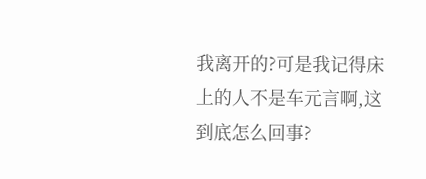我离开的?可是我记得床上的人不是车元言啊,这到底怎么回事?